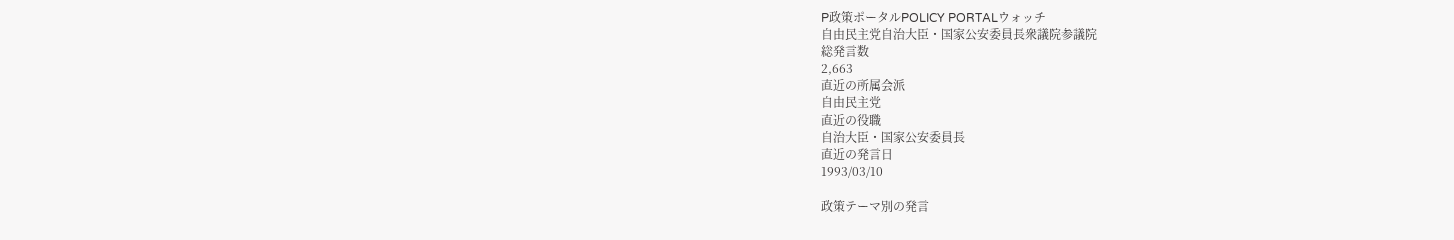P政策ポータルPOLICY PORTALウォッチ
自由民主党自治大臣・国家公安委員長衆議院参議院
総発言数
2,663
直近の所属会派
自由民主党
直近の役職
自治大臣・国家公安委員長
直近の発言日
1993/03/10

政策テーマ別の発言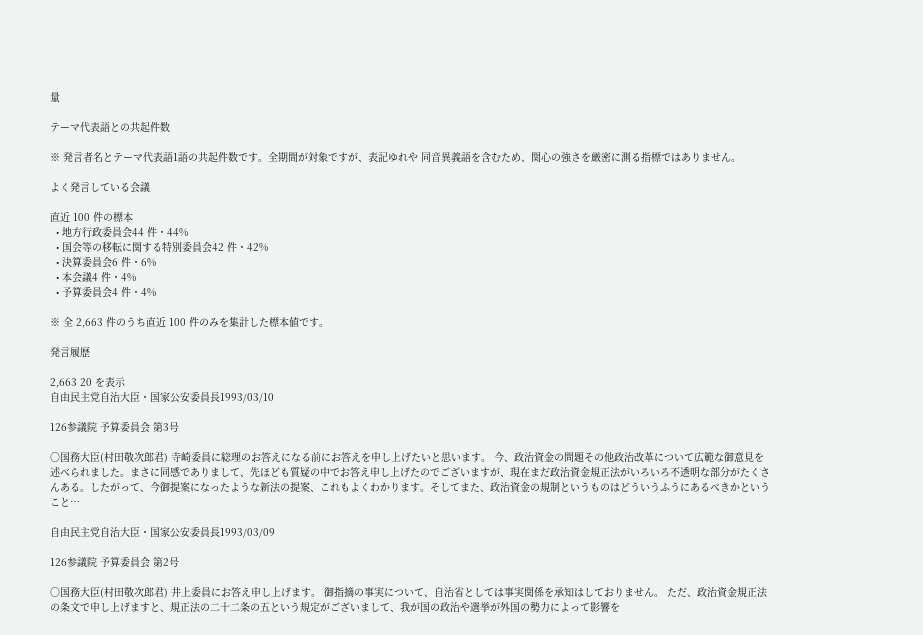量

テーマ代表語との共起件数

※ 発言者名とテーマ代表語1語の共起件数です。全期間が対象ですが、表記ゆれや 同音異義語を含むため、関心の強さを厳密に測る指標ではありません。

よく発言している会議

直近 100 件の標本
  • 地方行政委員会44 件・44%
  • 国会等の移転に関する特別委員会42 件・42%
  • 決算委員会6 件・6%
  • 本会議4 件・4%
  • 予算委員会4 件・4%

※ 全 2,663 件のうち直近 100 件のみを集計した標本値です。

発言履歴

2,663 20 を表示
自由民主党自治大臣・国家公安委員長1993/03/10

126参議院 予算委員会 第3号

○国務大臣(村田敬次郎君) 寺崎委員に総理のお答えになる前にお答えを申し上げたいと思います。 今、政治資金の問題その他政治改革について広範な御意見を述べられました。まさに同感でありまして、先ほども質疑の中でお答え申し上げたのでございますが、現在まだ政治資金規正法がいろいろ不透明な部分がたくさんある。したがって、今御提案になったような新法の提案、これもよくわかります。そしてまた、政治資金の規制というものはどういうふうにあるべきかということ…

自由民主党自治大臣・国家公安委員長1993/03/09

126参議院 予算委員会 第2号

○国務大臣(村田敬次郎君) 井上委員にお答え申し上げます。 御指摘の事実について、自治省としては事実関係を承知はしておりません。 ただ、政治資金規正法の条文で申し上げますと、規正法の二十二条の五という規定がございまして、我が国の政治や選挙が外国の勢力によって影響を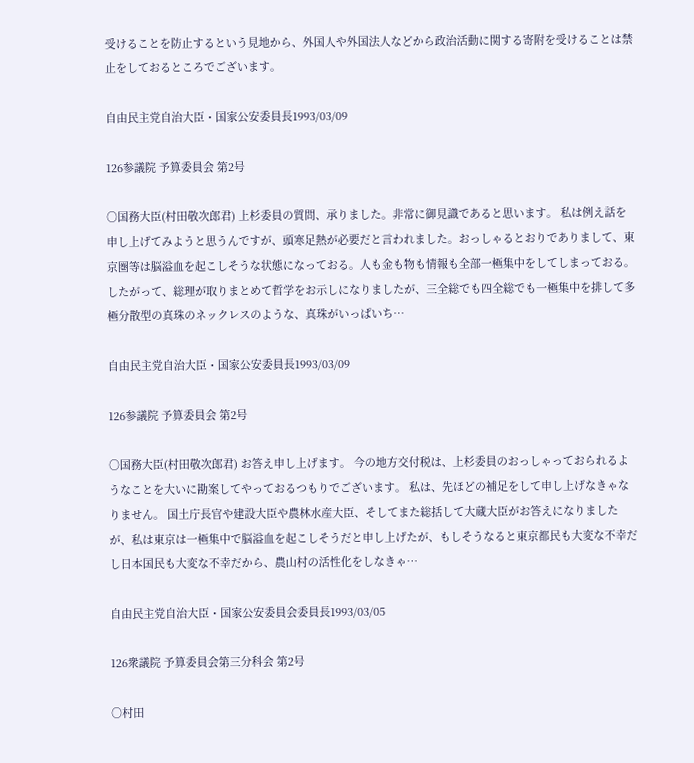受けることを防止するという見地から、外国人や外国法人などから政治活動に関する寄附を受けることは禁止をしておるところでございます。

自由民主党自治大臣・国家公安委員長1993/03/09

126参議院 予算委員会 第2号

○国務大臣(村田敬次郎君) 上杉委員の質問、承りました。非常に御見識であると思います。 私は例え話を申し上げてみようと思うんですが、頭寒足熱が必要だと言われました。おっしゃるとおりでありまして、東京圏等は脳溢血を起こしそうな状態になっておる。人も金も物も情報も全部一極集中をしてしまっておる。したがって、総理が取りまとめて哲学をお示しになりましたが、三全総でも四全総でも一極集中を排して多極分散型の真珠のネックレスのような、真珠がいっぱいち…

自由民主党自治大臣・国家公安委員長1993/03/09

126参議院 予算委員会 第2号

○国務大臣(村田敬次郎君) お答え申し上げます。 今の地方交付税は、上杉委員のおっしゃっておられるようなことを大いに勘案してやっておるつもりでございます。 私は、先ほどの補足をして申し上げなきゃなりません。 国土庁長官や建設大臣や農林水産大臣、そしてまた総括して大蔵大臣がお答えになりましたが、私は東京は一極集中で脳溢血を起こしそうだと申し上げたが、もしそうなると東京都民も大変な不幸だし日本国民も大変な不幸だから、農山村の活性化をしなきゃ…

自由民主党自治大臣・国家公安委員会委員長1993/03/05

126衆議院 予算委員会第三分科会 第2号

○村田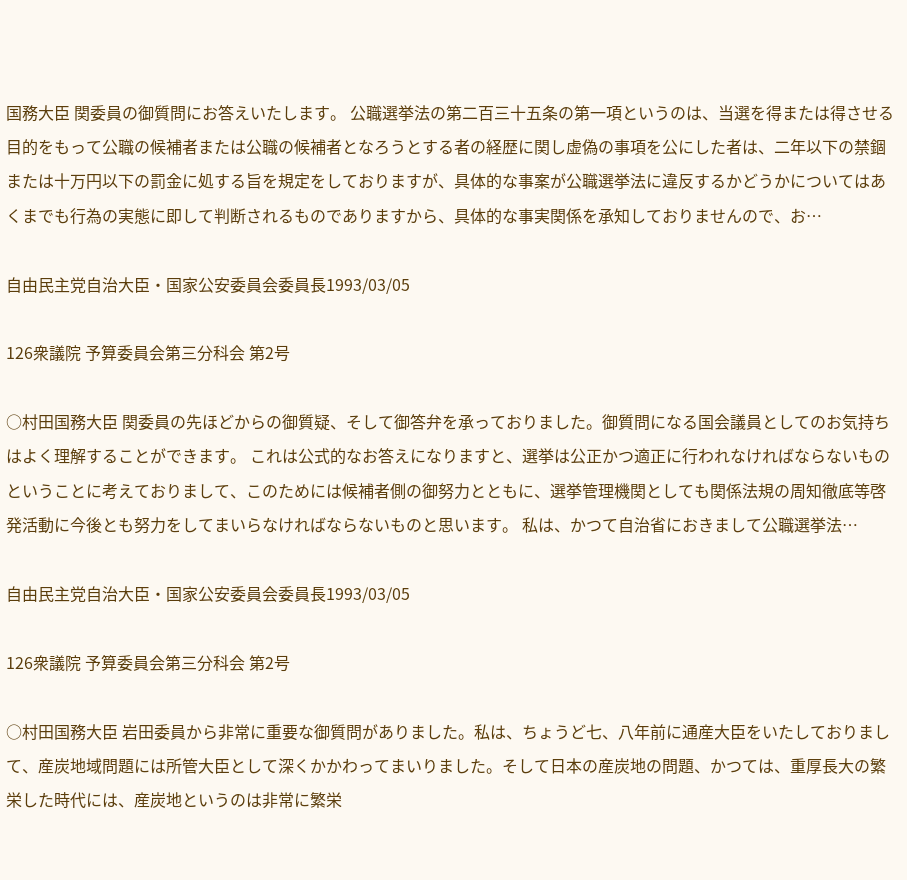国務大臣 関委員の御質問にお答えいたします。 公職選挙法の第二百三十五条の第一項というのは、当選を得または得させる目的をもって公職の候補者または公職の候補者となろうとする者の経歴に関し虚偽の事項を公にした者は、二年以下の禁錮または十万円以下の罰金に処する旨を規定をしておりますが、具体的な事案が公職選挙法に違反するかどうかについてはあくまでも行為の実態に即して判断されるものでありますから、具体的な事実関係を承知しておりませんので、お…

自由民主党自治大臣・国家公安委員会委員長1993/03/05

126衆議院 予算委員会第三分科会 第2号

○村田国務大臣 関委員の先ほどからの御質疑、そして御答弁を承っておりました。御質問になる国会議員としてのお気持ちはよく理解することができます。 これは公式的なお答えになりますと、選挙は公正かつ適正に行われなければならないものということに考えておりまして、このためには候補者側の御努力とともに、選挙管理機関としても関係法規の周知徹底等啓発活動に今後とも努力をしてまいらなければならないものと思います。 私は、かつて自治省におきまして公職選挙法…

自由民主党自治大臣・国家公安委員会委員長1993/03/05

126衆議院 予算委員会第三分科会 第2号

○村田国務大臣 岩田委員から非常に重要な御質問がありました。私は、ちょうど七、八年前に通産大臣をいたしておりまして、産炭地域問題には所管大臣として深くかかわってまいりました。そして日本の産炭地の問題、かつては、重厚長大の繁栄した時代には、産炭地というのは非常に繁栄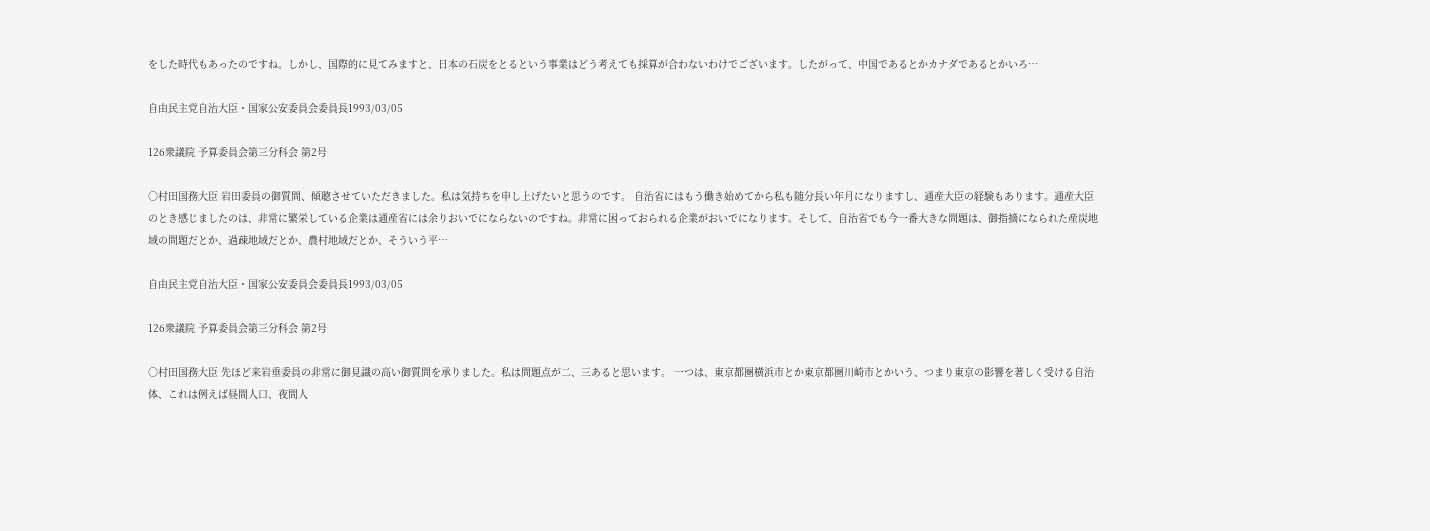をした時代もあったのですね。しかし、国際的に見てみますと、日本の石炭をとるという事業はどう考えても採算が合わないわけでございます。したがって、中国であるとかカナダであるとかいろ…

自由民主党自治大臣・国家公安委員会委員長1993/03/05

126衆議院 予算委員会第三分科会 第2号

○村田国務大臣 岩田委員の御質問、傾聴させていただきました。私は気持ちを申し上げたいと思うのです。 自治省にはもう働き始めてから私も随分長い年月になりますし、通産大臣の経験もあります。通産大臣のとき感じましたのは、非常に繁栄している企業は通産省には余りおいでにならないのですね。非常に困っておられる企業がおいでになります。そして、自治省でも今一番大きな問題は、御指摘になられた産炭地域の問題だとか、過疎地域だとか、農村地域だとか、そういう平…

自由民主党自治大臣・国家公安委員会委員長1993/03/05

126衆議院 予算委員会第三分科会 第2号

○村田国務大臣 先ほど来岩垂委員の非常に御見識の高い御質問を承りました。私は問題点が二、三あると思います。 一つは、東京都圏横浜市とか東京都圏川崎市とかいう、つまり東京の影響を著しく受ける自治体、これは例えば昼間人口、夜間人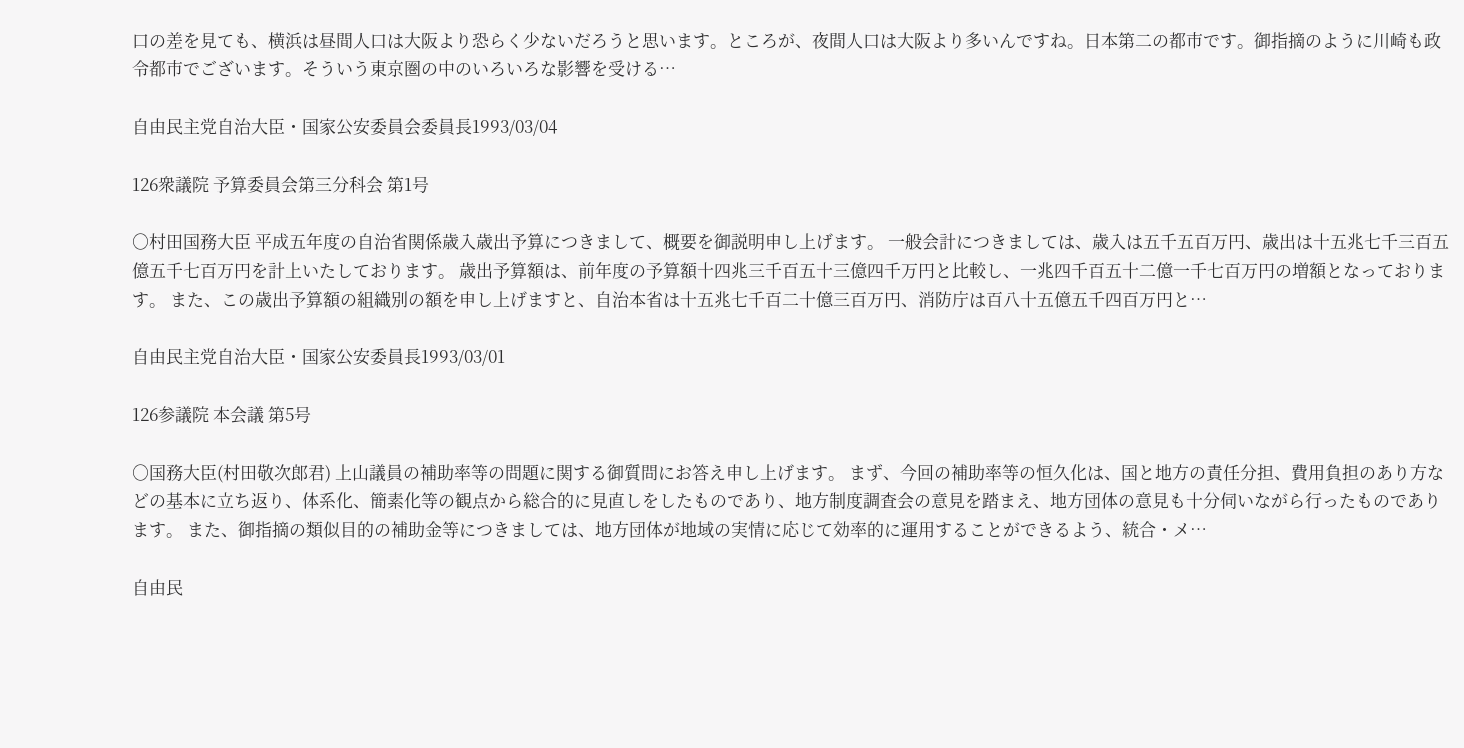口の差を見ても、横浜は昼間人口は大阪より恐らく少ないだろうと思います。ところが、夜間人口は大阪より多いんですね。日本第二の都市です。御指摘のように川崎も政令都市でございます。そういう東京圏の中のいろいろな影響を受ける…

自由民主党自治大臣・国家公安委員会委員長1993/03/04

126衆議院 予算委員会第三分科会 第1号

○村田国務大臣 平成五年度の自治省関係歳入歳出予算につきまして、概要を御説明申し上げます。 一般会計につきましては、歳入は五千五百万円、歳出は十五兆七千三百五億五千七百万円を計上いたしております。 歳出予算額は、前年度の予算額十四兆三千百五十三億四千万円と比較し、一兆四千百五十二億一千七百万円の増額となっております。 また、この歳出予算額の組織別の額を申し上げますと、自治本省は十五兆七千百二十億三百万円、消防庁は百八十五億五千四百万円と…

自由民主党自治大臣・国家公安委員長1993/03/01

126参議院 本会議 第5号

○国務大臣(村田敬次郎君) 上山議員の補助率等の問題に関する御質問にお答え申し上げます。 まず、今回の補助率等の恒久化は、国と地方の責任分担、費用負担のあり方などの基本に立ち返り、体系化、簡素化等の観点から総合的に見直しをしたものであり、地方制度調査会の意見を踏まえ、地方団体の意見も十分伺いながら行ったものであります。 また、御指摘の類似目的の補助金等につきましては、地方団体が地域の実情に応じて効率的に運用することができるよう、統合・メ…

自由民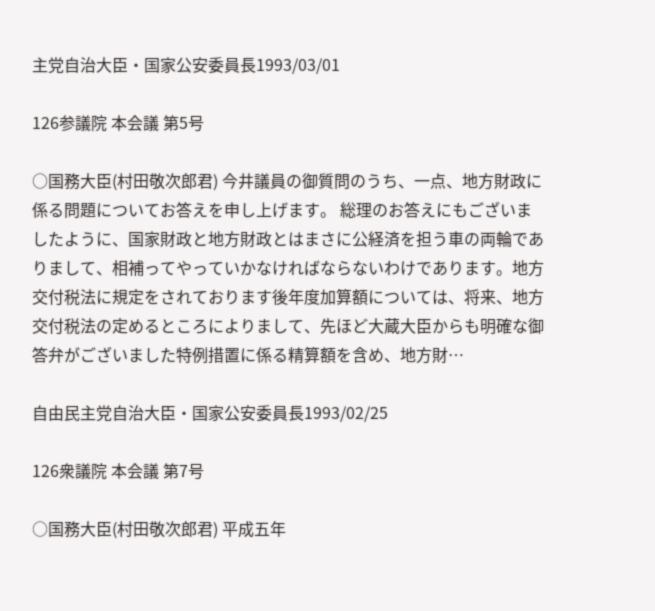主党自治大臣・国家公安委員長1993/03/01

126参議院 本会議 第5号

○国務大臣(村田敬次郎君) 今井議員の御質問のうち、一点、地方財政に係る問題についてお答えを申し上げます。 総理のお答えにもございましたように、国家財政と地方財政とはまさに公経済を担う車の両輪でありまして、相補ってやっていかなければならないわけであります。地方交付税法に規定をされております後年度加算額については、将来、地方交付税法の定めるところによりまして、先ほど大蔵大臣からも明確な御答弁がございました特例措置に係る精算額を含め、地方財…

自由民主党自治大臣・国家公安委員長1993/02/25

126衆議院 本会議 第7号

○国務大臣(村田敬次郎君) 平成五年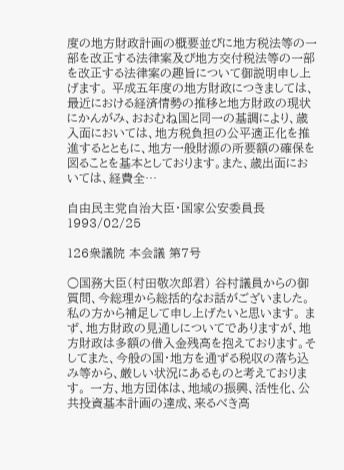度の地方財政計画の概要並びに地方税法等の一部を改正する法律案及び地方交付税法等の一部を改正する法律案の趣旨について御説明申し上げます。 平成五年度の地方財政につきましては、最近における経済情勢の推移と地方財政の現状にかんがみ、おおむね国と同一の基調により、歳入面においては、地方税負担の公平適正化を推進するとともに、地方一般財源の所要額の確保を図ることを基本としております。また、歳出面においては、経費全…

自由民主党自治大臣・国家公安委員長1993/02/25

126衆議院 本会議 第7号

○国務大臣(村田敬次郎君) 谷村議員からの御質問、今総理から総括的なお話がございました。私の方から補足して申し上げたいと思います。 まず、地方財政の見通しについてでありますが、地方財政は多額の借入金残高を抱えております。そしてまた、今般の国・地方を通ずる税収の落ち込み等から、厳しい状況にあるものと考えております。 一方、地方団体は、地域の振興、活性化、公共投資基本計画の達成、来るべき高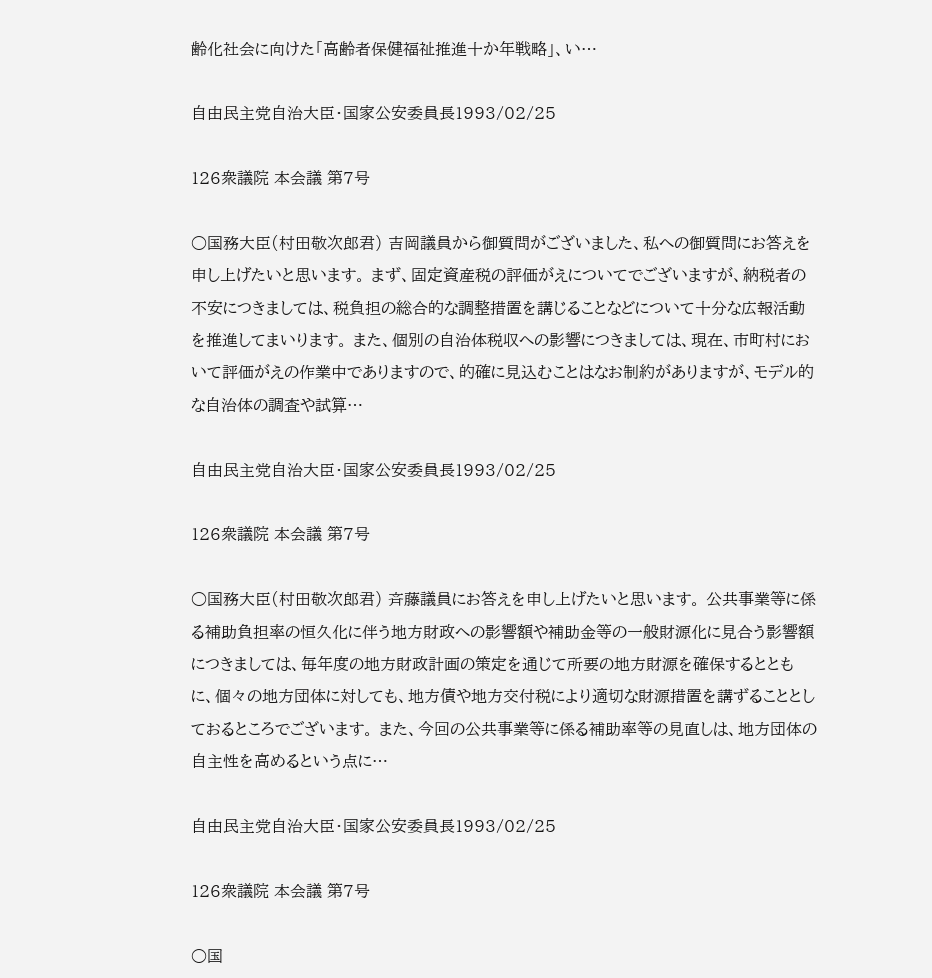齢化社会に向けた「高齢者保健福祉推進十か年戦略」、い…

自由民主党自治大臣・国家公安委員長1993/02/25

126衆議院 本会議 第7号

○国務大臣(村田敬次郎君) 吉岡議員から御質問がございました、私への御質問にお答えを申し上げたいと思います。 まず、固定資産税の評価がえについてでございますが、納税者の不安につきましては、税負担の総合的な調整措置を講じることなどについて十分な広報活動を推進してまいります。 また、個別の自治体税収への影響につきましては、現在、市町村において評価がえの作業中でありますので、的確に見込むことはなお制約がありますが、モデル的な自治体の調査や試算…

自由民主党自治大臣・国家公安委員長1993/02/25

126衆議院 本会議 第7号

○国務大臣(村田敬次郎君) 斉藤議員にお答えを申し上げたいと思います。 公共事業等に係る補助負担率の恒久化に伴う地方財政への影響額や補助金等の一般財源化に見合う影響額につきましては、毎年度の地方財政計画の策定を通じて所要の地方財源を確保するとともに、個々の地方団体に対しても、地方債や地方交付税により適切な財源措置を講ずることとしておるところでございます。 また、今回の公共事業等に係る補助率等の見直しは、地方団体の自主性を高めるという点に…

自由民主党自治大臣・国家公安委員長1993/02/25

126衆議院 本会議 第7号

○国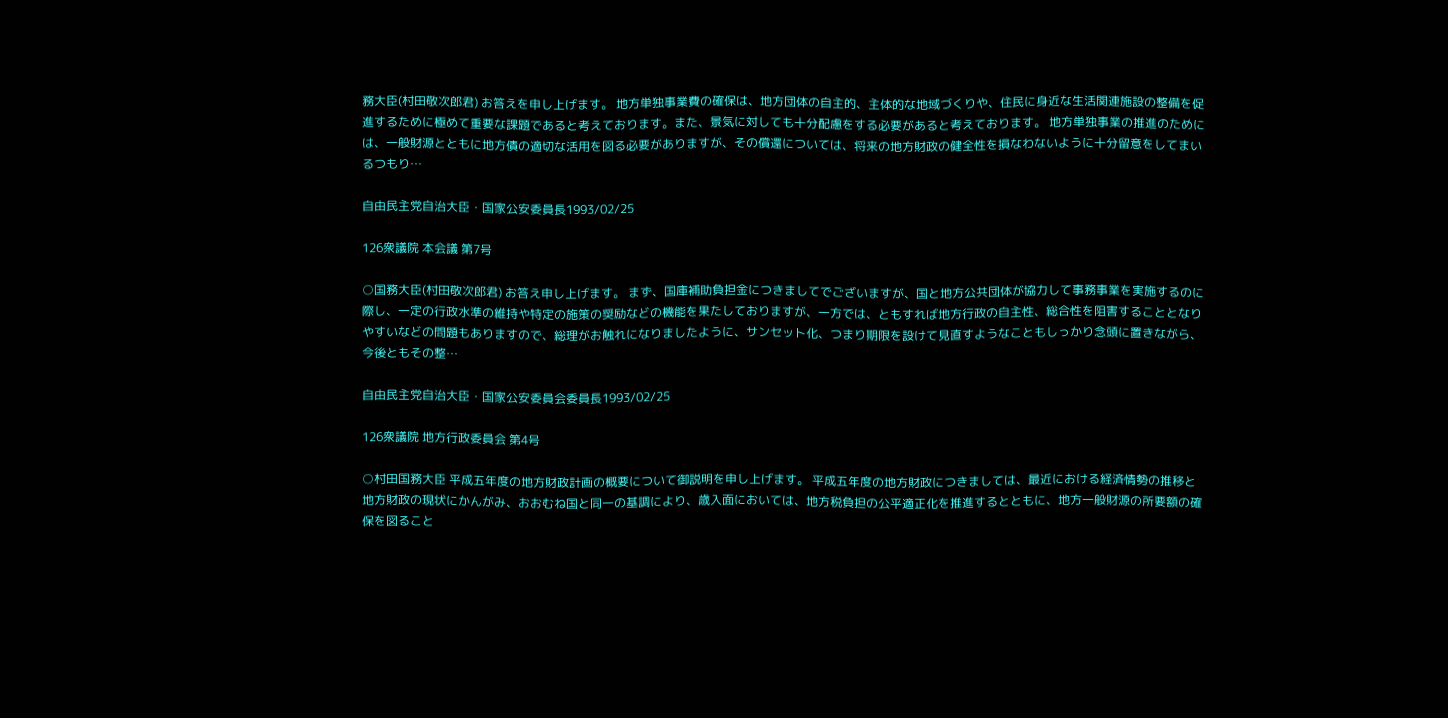務大臣(村田敬次郎君) お答えを申し上げます。 地方単独事業費の確保は、地方団体の自主的、主体的な地域づくりや、住民に身近な生活関連施設の整備を促進するために極めて重要な課題であると考えております。また、景気に対しても十分配慮をする必要があると考えております。 地方単独事業の推進のためには、一般財源とともに地方債の適切な活用を図る必要がありますが、その償還については、将来の地方財政の健全性を損なわないように十分留意をしてまいるつもり…

自由民主党自治大臣・国家公安委員長1993/02/25

126衆議院 本会議 第7号

○国務大臣(村田敬次郎君) お答え申し上げます。 まず、国庫補助負担金につきましてでございますが、国と地方公共団体が協力して事務事業を実施するのに際し、一定の行政水準の維持や特定の施策の奨励などの機能を果たしておりますが、一方では、ともすれば地方行政の自主性、総合性を阻害することとなりやすいなどの問題もありますので、総理がお触れになりましたように、サンセット化、つまり期限を設けて見直すようなこともしっかり念頭に置きながら、今後ともその整…

自由民主党自治大臣・国家公安委員会委員長1993/02/25

126衆議院 地方行政委員会 第4号

○村田国務大臣 平成五年度の地方財政計画の概要について御説明を申し上げます。 平成五年度の地方財政につきましては、最近における経済情勢の推移と地方財政の現状にかんがみ、おおむね国と同一の基調により、歳入面においては、地方税負担の公平適正化を推進するとともに、地方一般財源の所要額の確保を図ること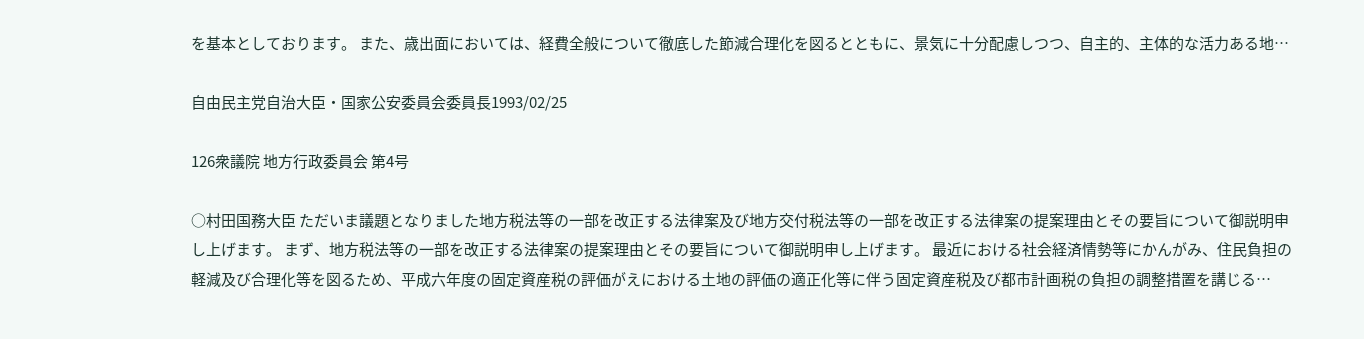を基本としております。 また、歳出面においては、経費全般について徹底した節減合理化を図るとともに、景気に十分配慮しつつ、自主的、主体的な活力ある地…

自由民主党自治大臣・国家公安委員会委員長1993/02/25

126衆議院 地方行政委員会 第4号

○村田国務大臣 ただいま議題となりました地方税法等の一部を改正する法律案及び地方交付税法等の一部を改正する法律案の提案理由とその要旨について御説明申し上げます。 まず、地方税法等の一部を改正する法律案の提案理由とその要旨について御説明申し上げます。 最近における社会経済情勢等にかんがみ、住民負担の軽減及び合理化等を図るため、平成六年度の固定資産税の評価がえにおける土地の評価の適正化等に伴う固定資産税及び都市計画税の負担の調整措置を講じる…